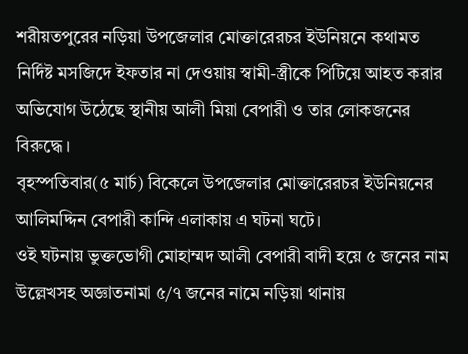শরীয়তপুরের নড়িয়া উপজেলার মোক্তারেরচর ইউনিয়নে কথামত নির্দিষ্ট মসজিদে ইফতার না দেওয়ায় স্বামী-স্ত্রীকে পিটিয়ে আহত করার অভিযোগ উঠেছে স্থানীয় আলী মিয়া বেপারী ও তার লোকজনের বিরুদ্ধে।
বৃহস্পতিবার(৫ মার্চ) বিকেলে উপজেলার মোক্তারেরচর ইউনিয়নের আলিমদ্দিন বেপারী কান্দি এলাকায় এ ঘটনা ঘটে।
ওই ঘটনায় ভুক্তভোগী মোহাম্মদ আলী বেপারী বাদী হয়ে ৫ জনের নাম উল্লেখসহ অজ্ঞাতনামা ৫/৭ জনের নামে নড়িয়া থানায়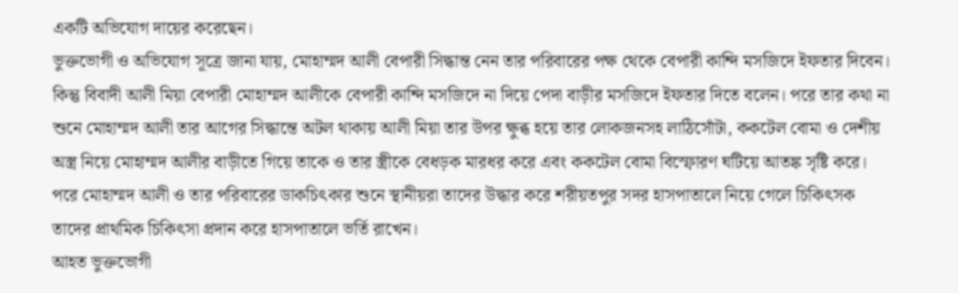একটি অভিযোগ দায়ের করেছেন।
ভুক্তভোগী ও অভিযোগ সূত্রে জানা যায়, মোহাম্মদ আলী বেপারী সিদ্ধান্ত নেন তার পরিবারের পক্ষ থেকে বেপারী কান্দি মসজিদে ইফতার দিবেন। কিন্তু বিবাদী আলী মিয়া বেপারী মোহাম্মদ আলীকে বেপারী কান্দি মসজিদে না দিয়ে পেদা বাড়ীর মসজিদে ইফতার দিতে বলেন। পরে তার কথা না শুনে মোহাম্মদ আলী তার আগের সিদ্ধান্তে অটল থাকায় আলী মিয়া তার উপর ক্ষুব্ধ হয়ে তার লোকজনসহ লাঠিসোঁটা, ককটেল বোমা ও দেশীয় অস্ত্র নিয়ে মোহাম্মদ আলীর বাড়ীতে গিয়ে তাকে ও তার স্ত্রীকে বেধড়ক মারধর করে এবং ককটেল বোমা বিস্ফোরণ ঘটিয়ে আতঙ্ক সৃষ্টি করে। পরে মোহাম্মদ আলী ও তার পরিবারের ডাকচিৎকার শুনে স্থানীয়রা তাদের উদ্ধার করে শরীয়তপুর সদর হাসপাতালে নিয়ে গেলে চিকিৎসক তাদের প্রাথমিক চিকিৎসা প্রদান করে হাসপাতালে ভর্তি রাখেন।
আহত ভুক্তভোগী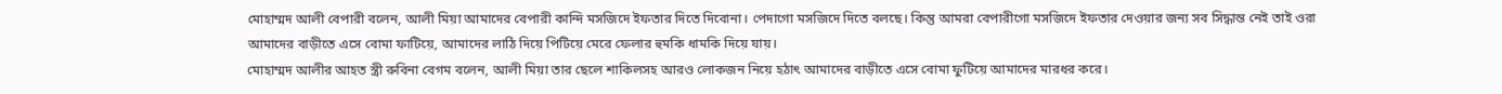মোহাম্মদ আলী বেপারী বলেন, আলী মিয়া আমাদের বেপারী কান্দি মসজিদে ইফতার দিতে দিবোনা। পেদাগো মসজিদে দিতে বলছে। কিন্তু আমরা বেপারীগো মসজিদে ইফতার দেওয়ার জন্য সব সিদ্ধান্ত নেই তাই ওরা আমাদের বাড়ীতে এসে বোমা ফাটিয়ে, আমাদের লাঠি দিয়ে পিটিয়ে মেরে ফেলার হুমকি ধামকি দিয়ে যায়।
মোহাম্মদ আলীর আহত স্ত্রী রুবিনা বেগম বলেন, আলী মিয়া তার ছেলে শাকিলসহ আরও লোকজন নিয়ে হঠাৎ আমাদের বাড়ীতে এসে বোমা ফুটিয়ে আমাদের মারধর করে।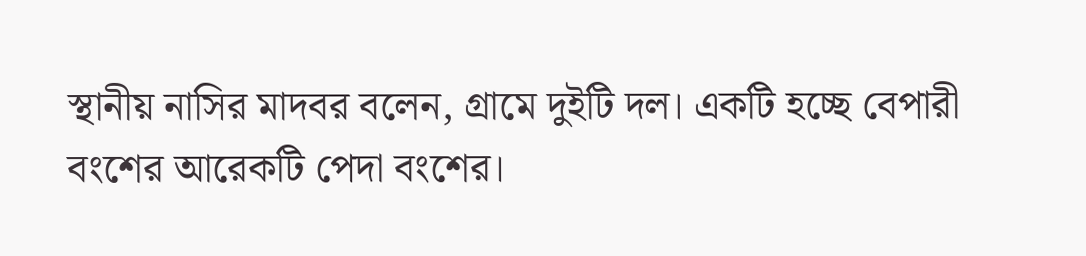স্থানীয় নাসির মাদবর বলেন, গ্রামে দুইটি দল। একটি হচ্ছে বেপারী বংশের আরেকটি পেদা বংশের।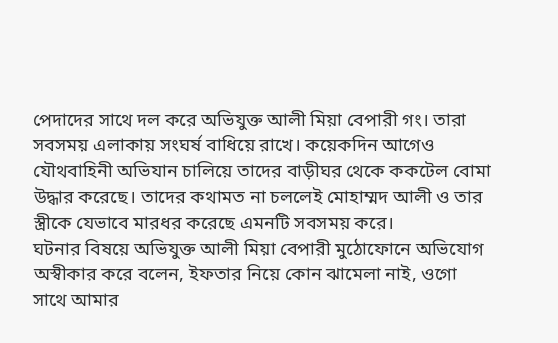পেদাদের সাথে দল করে অভিযুক্ত আলী মিয়া বেপারী গং। তারা সবসময় এলাকায় সংঘর্ষ বাধিয়ে রাখে। কয়েকদিন আগেও যৌথবাহিনী অভিযান চালিয়ে তাদের বাড়ীঘর থেকে ককটেল বোমা উদ্ধার করেছে। তাদের কথামত না চললেই মোহাম্মদ আলী ও তার স্ত্রীকে যেভাবে মারধর করেছে এমনটি সবসময় করে।
ঘটনার বিষয়ে অভিযুক্ত আলী মিয়া বেপারী মুঠোফোনে অভিযোগ অস্বীকার করে বলেন, ইফতার নিয়ে কোন ঝামেলা নাই, ওগো সাথে আমার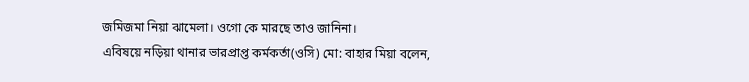জমিজমা নিয়া ঝামেলা। ওগো কে মারছে তাও জানিনা।
এবিষয়ে নড়িয়া থানার ভারপ্রাপ্ত কর্মকর্তা(ওসি) মো: বাহার মিয়া বলেন,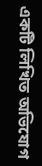একটি লিখিত অভিযোগ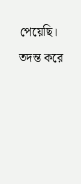পেয়েছি। তদন্ত করে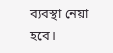ব্যবস্থা নেয়া হবে।